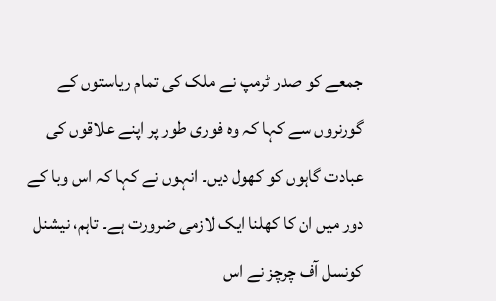جمعے کو صدر ٹرمپ نے ملک کی تمام ریاستوں کے گورنروں سے کہا کہ وہ فوری طور پر اپنے علاقوں کی عبادت گاہوں کو کھول دیں۔ انہوں نے کہا کہ اس وبا کے دور میں ان کا کھلنا ایک لازمی ضرورت ہے۔ تاہم، نیشنل کونسل آف چرچز نے اس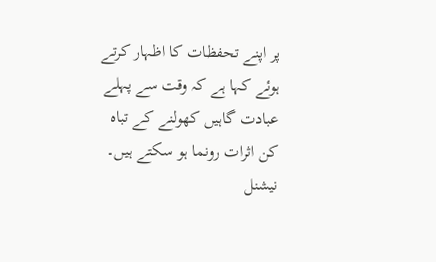پر اپنے تحفظات کا اظہار کرتے ہوئے کہا ہے کہ وقت سے پہلے عبادت گاہیں کھولنے کے تباہ کن اثرات رونما ہو سکتے ہیں۔
نیشنل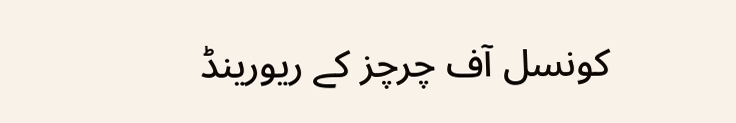کونسل آف چرچز کے ریورینڈ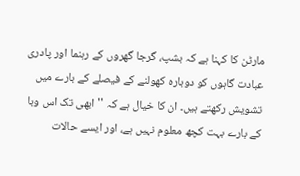مارٹن کا کہنا ہے کہ بشپ، گرجا گھروں کے رہنما اور پادری عبادت گاہوں کو دوبارہ کھولنے کے فیصلے کے بارے میں تشویش رکھتے ہیں۔ ان کا خیال ہے کہ ''ابھی تک اس وبا کے بارے بہت کچھ معلوم نہیں ہے، اور ایسے حالات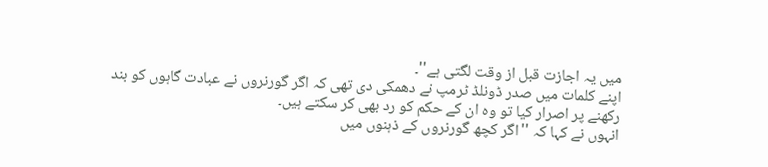میں یہ اجازت قبل از وقت لگتی ہے''۔
اپنے کلمات میں صدر ڈونلڈ ٹرمپ نے دھمکی دی تھی کہ اگر گورنروں نے عبادت گاہوں کو بند رکھنے پر اصرار کیا تو وہ ان کے حکم کو رد بھی کر سکتے ہیں۔
انہوں نے کہا کہ ''اگر کچھ گورنروں کے ذہنوں میں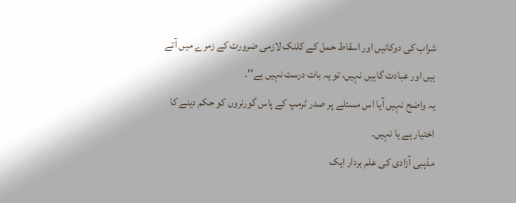شراب کی دوکانیں اور اسقاط حمل کے کلنک لازمی ضرورت کے زمرے میں آتے ہیں اور عبادت گاہیں نہیں، تو یہ بات درست نہیں ہے''۔
یہ واضح نہیں آیا اس مسئلے پر صدر ٹرمپ کے پاس گورنروں کو حکم دینے کا اختیار ہے یا نہیں۔
مذہبی آزادی کی علم بردار ایک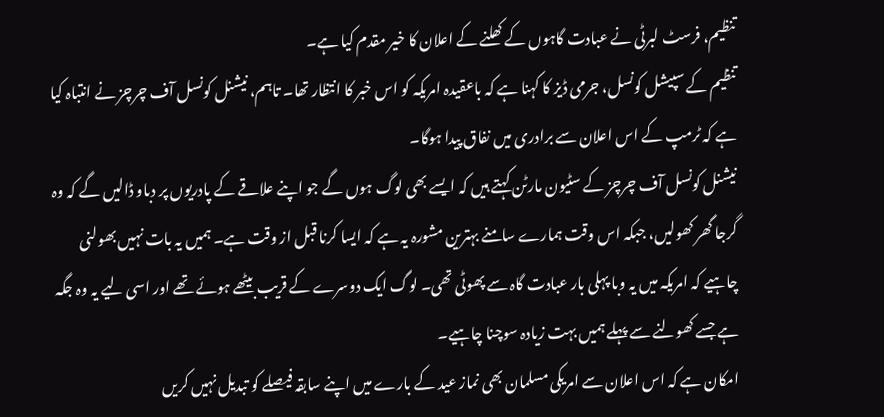تنظیم، فرسٹ لبرٹی نے عبادت گاہوں کے کھلنے کے اعلان کا خیر مقدم کیا ہے۔
تنظیم کے سپیشل کونسل، جرمی ڈیز کا کہنا ہے کہ باعقیدہ امریکہ کو اس خبر کا انتظار تھا۔ تاہم، نیشنل کونسل آف چرچز نے انتباہ کیا ہے کہ ٹرمپ کے اس اعلان سے برادری میں نفاق پیدا ہوگا۔
نیشنل کونسل آف چرچز کے سٹیون مارٹن کہتے ہیں کہ ایسے بھی لوگ ہوں گے جو اپنے علاقے کے پادریوں پر دباو ڈالیں گے کہ وہ گرجا گھر کھولیں، جبکہ اس وقت ہمارے سامنے بہترین مشورہ یہ ہے کہ ایسا کرنا قبل از وقت ہے۔ ہمیں یہ بات نہیں بھولنی چاہیے کہ امریکہ میں یہ وبا پہلی بار عبادت گاہ سے پھوٹی تھی۔ لوگ ایک دوسرے کے قریب بیٹھے ہوئے تھے اور اسی لیے یہ وہ جگہ ہے جسے کھولنے سے پہلے ہمیں بہت زیادہ سوچنا چاہیے۔
امکان ہے کہ اس اعلان سے امریکی مسلمان بھی نماز عید کے بارے میں اپنے سابقہ فیصلے کو تبدیل نہیں کریں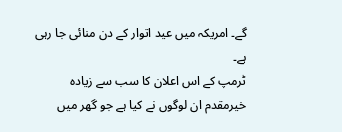گے۔ امریکہ میں عید اتوار کے دن منائی جا رہی ہے۔
ٹرمپ کے اس اعلان کا سب سے زیادہ خیرمقدم ان لوگوں نے کیا ہے جو گھر میں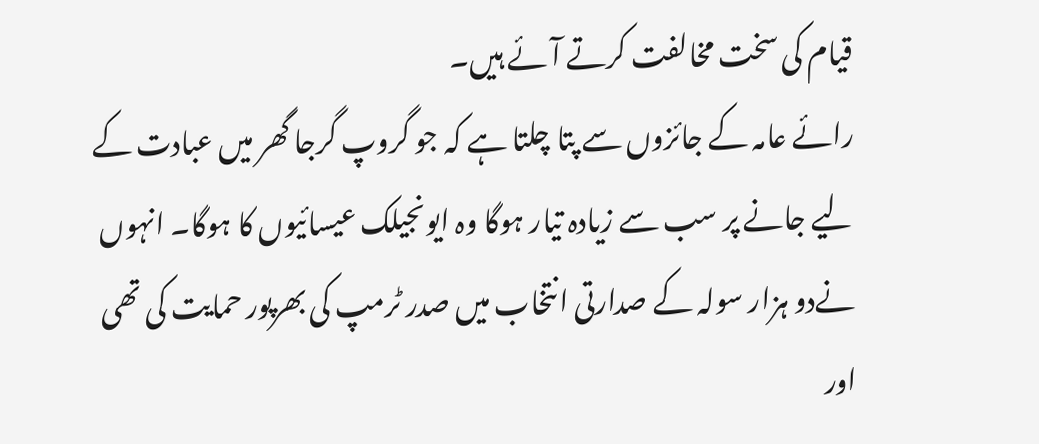قیام کی سخت مخالفت کرتے آئے ہیں۔
رائے عامہ کے جائزوں سے پتا چلتا ہے کہ جو گروپ گرجا گھر میں عبادت کے لیے جانے پر سب سے زیادہ تیار ہوگا وہ ایونجیلک عیسائیوں کا ہوگا۔ انہوں نےدو ہزار سولہ کے صدارتی انتخاب میں صدر ٹرمپ کی بھرپور حمایت کی تھی اور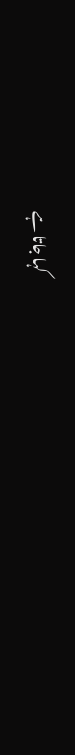کہا جاتا ہے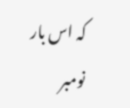کہ اس بار نومبر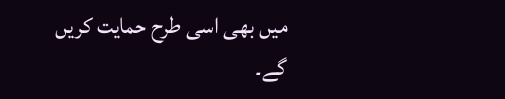میں بھی اسی طرح حمایت کریں گے۔